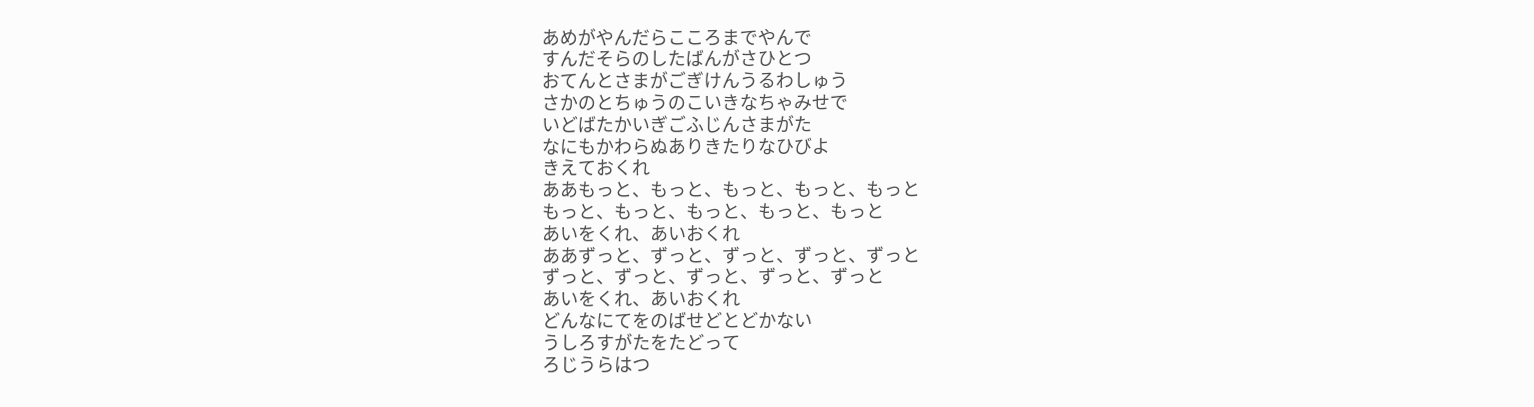あめがやんだらこころまでやんで
すんだそらのしたばんがさひとつ
おてんとさまがごぎけんうるわしゅう
さかのとちゅうのこいきなちゃみせで
いどばたかいぎごふじんさまがた
なにもかわらぬありきたりなひびよ
きえておくれ
ああもっと、もっと、もっと、もっと、もっと
もっと、もっと、もっと、もっと、もっと
あいをくれ、あいおくれ
ああずっと、ずっと、ずっと、ずっと、ずっと
ずっと、ずっと、ずっと、ずっと、ずっと
あいをくれ、あいおくれ
どんなにてをのばせどとどかない
うしろすがたをたどって
ろじうらはつ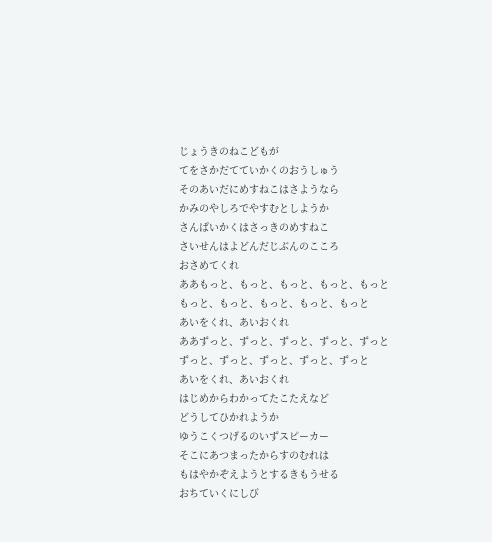じょうきのねこどもが
てをさかだてていかくのおうしゅう
そのあいだにめすねこはさようなら
かみのやしろでやすむとしようか
さんぱいかくはさっきのめすねこ
さいせんはよどんだじぶんのこころ
おさめてくれ
ああもっと、もっと、もっと、もっと、もっと
もっと、もっと、もっと、もっと、もっと
あいをくれ、あいおくれ
ああずっと、ずっと、ずっと、ずっと、ずっと
ずっと、ずっと、ずっと、ずっと、ずっと
あいをくれ、あいおくれ
はじめからわかってたこたえなど
どうしてひかれようか
ゆうこくつげるのいずスピーカー
そこにあつまったからすのむれは
もはやかぞえようとするきもうせる
おちていくにしび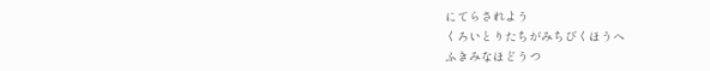にてらされよう
くろいとりたちがみちびくほうへ
ふきみなほどうつ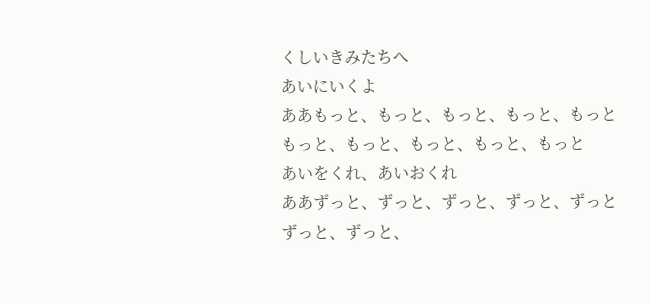くしいきみたちへ
あいにいくよ
ああもっと、もっと、もっと、もっと、もっと
もっと、もっと、もっと、もっと、もっと
あいをくれ、あいおくれ
ああずっと、ずっと、ずっと、ずっと、ずっと
ずっと、ずっと、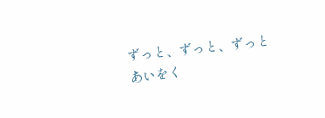ずっと、ずっと、ずっと
あいをく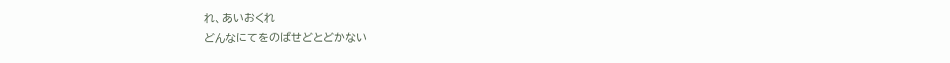れ、あいおくれ
どんなにてをのばせどとどかない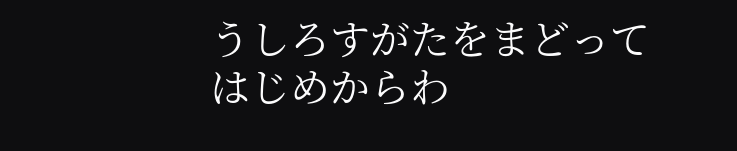うしろすがたをまどって
はじめからわ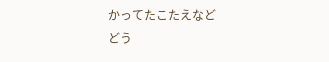かってたこたえなど
どう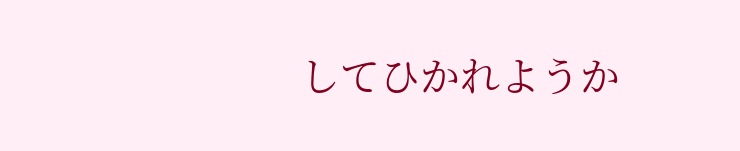してひかれようか